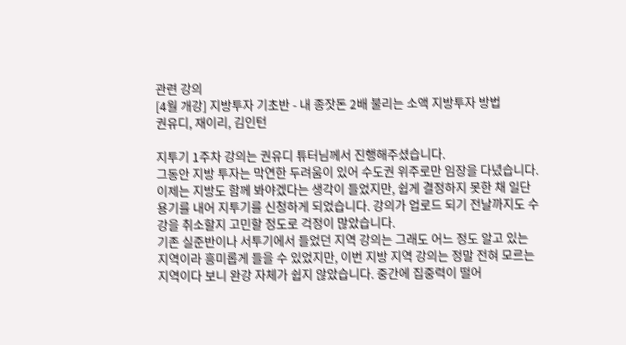관련 강의
[4월 개강] 지방투자 기초반 - 내 종잣돈 2배 불리는 소액 지방투자 방법
권유디, 재이리, 김인턴

지투기 1주차 강의는 권유디 튜터님께서 진행해주셨습니다.
그동안 지방 투자는 막연한 두려움이 있어 수도권 위주로만 임장을 다녔습니다. 이제는 지방도 함께 봐야겠다는 생각이 들었지만, 쉽게 결정하지 못한 채 일단 용기를 내어 지투기를 신청하게 되었습니다. 강의가 업로드 되기 전날까지도 수강을 취소할지 고민할 정도로 걱정이 많았습니다.
기존 실준반이나 서투기에서 들었던 지역 강의는 그래도 어느 정도 알고 있는 지역이라 흥미롭게 들을 수 있었지만, 이번 지방 지역 강의는 정말 전혀 모르는 지역이다 보니 완강 자체가 쉽지 않았습니다. 중간에 집중력이 떨어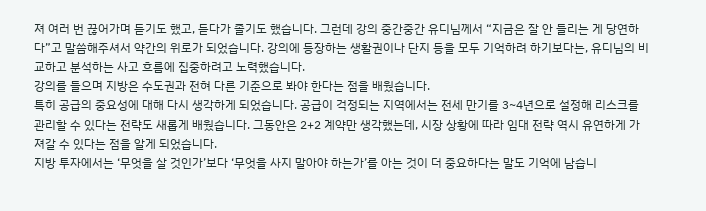져 여러 번 끊어가며 듣기도 했고, 듣다가 졸기도 했습니다. 그런데 강의 중간중간 유디님께서 “지금은 잘 안 들리는 게 당연하다”고 말씀해주셔서 약간의 위로가 되었습니다. 강의에 등장하는 생활권이나 단지 등을 모두 기억하려 하기보다는, 유디님의 비교하고 분석하는 사고 흐름에 집중하려고 노력했습니다.
강의를 들으며 지방은 수도권과 전혀 다른 기준으로 봐야 한다는 점을 배웠습니다.
특히 공급의 중요성에 대해 다시 생각하게 되었습니다. 공급이 걱정되는 지역에서는 전세 만기를 3~4년으로 설정해 리스크를 관리할 수 있다는 전략도 새롭게 배웠습니다. 그동안은 2+2 계약만 생각했는데, 시장 상황에 따라 임대 전략 역시 유연하게 가져갈 수 있다는 점을 알게 되었습니다.
지방 투자에서는 ‘무엇을 살 것인가’보다 ‘무엇을 사지 말아야 하는가’를 아는 것이 더 중요하다는 말도 기억에 남습니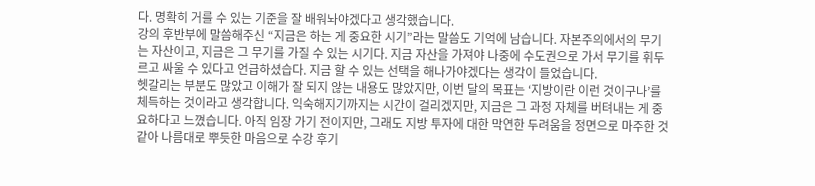다. 명확히 거를 수 있는 기준을 잘 배워놔야겠다고 생각했습니다.
강의 후반부에 말씀해주신 “지금은 하는 게 중요한 시기”라는 말씀도 기억에 남습니다. 자본주의에서의 무기는 자산이고, 지금은 그 무기를 가질 수 있는 시기다. 지금 자산을 가져야 나중에 수도권으로 가서 무기를 휘두르고 싸울 수 있다고 언급하셨습다. 지금 할 수 있는 선택을 해나가야겠다는 생각이 들었습니다.
헷갈리는 부분도 많았고 이해가 잘 되지 않는 내용도 많았지만, 이번 달의 목표는 ‘지방이란 이런 것이구나’를 체득하는 것이라고 생각합니다. 익숙해지기까지는 시간이 걸리겠지만, 지금은 그 과정 자체를 버텨내는 게 중요하다고 느꼈습니다. 아직 임장 가기 전이지만, 그래도 지방 투자에 대한 막연한 두려움을 정면으로 마주한 것 같아 나름대로 뿌듯한 마음으로 수강 후기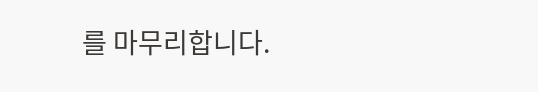를 마무리합니다.